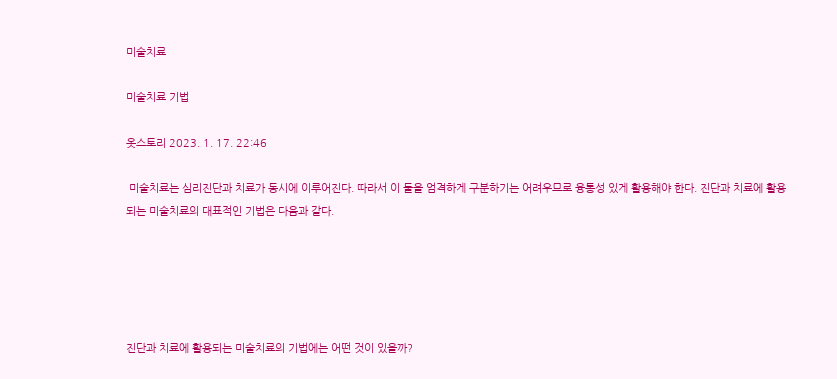미술치료

미술치료 기법

옷스토리 2023. 1. 17. 22:46

 미술치료는 심리진단과 치료가 동시에 이루어진다. 따라서 이 둘을 엄격하게 구분하기는 어려우므로 융통성 있게 활용해야 한다. 진단과 치료에 활용되는 미술치료의 대표적인 기법은 다음과 같다.





진단과 치료에 활용되는 미술치료의 기법에는 어떤 것이 있을까?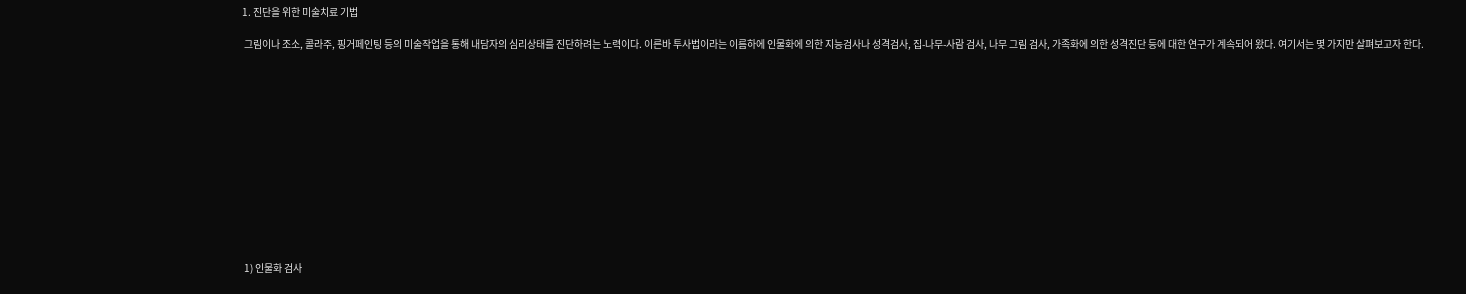1. 진단을 위한 미술치료 기법

 그림이나 조소, 콜라주, 핑거페인팅 등의 미술작업을 통해 내담자의 심리상태를 진단하려는 노력이다. 이른바 투사법이라는 이름하에 인물화에 의한 지능검사나 성격검사, 집-나무-사람 검사, 나무 그림 검사, 가족화에 의한 성격진단 등에 대한 연구가 계속되어 왔다. 여기서는 몇 가지만 살펴보고자 한다.













 1) 인물화 검사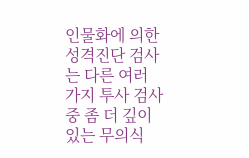인물화에 의한 성격진단 검사는 다른 여러 가지 투사 검사 중 좀 더 깊이 있는 무의식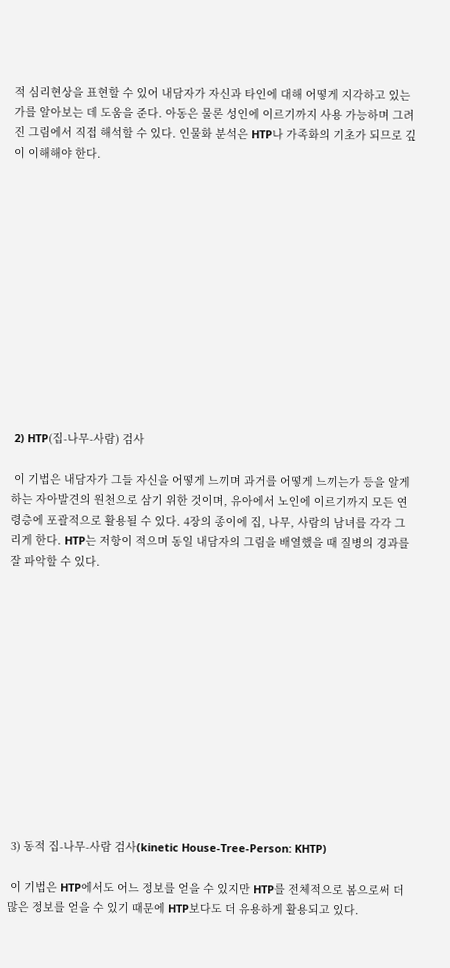적 심리현상을 표현할 수 있어 내담자가 자신과 타인에 대해 어떻게 지각하고 있는가를 알아보는 데 도움을 준다. 아동은 물론 성인에 이르기까지 사용 가능하며 그려진 그림에서 직접 해석할 수 있다. 인물화 분석은 HTP나 가족화의 기초가 되므로 깊이 이해해야 한다.













 2) HTP(집-나무-사람) 검사

 이 기법은 내담자가 그들 자신을 어떻게 느끼며 과거를 어떻게 느끼는가 등을 알게 하는 자아발견의 원천으로 삼기 위한 것이며, 유아에서 노인에 이르기까지 모든 연령층에 포괄적으로 활용될 수 있다. 4장의 종이에 집, 나무, 사람의 남녀를 각각 그리게 한다. HTP는 저항이 적으며 동일 내담자의 그림을 배열했을 때 질병의 경과를 잘 파악할 수 있다.













 3) 동적 집-나무-사람 검사(kinetic House-Tree-Person: KHTP)

 이 기법은 HTP에서도 어느 정보를 얻을 수 있지만 HTP를 전체적으로 봄으로써 더 많은 정보를 얻을 수 있기 때문에 HTP보다도 더 유용하게 활용되고 있다.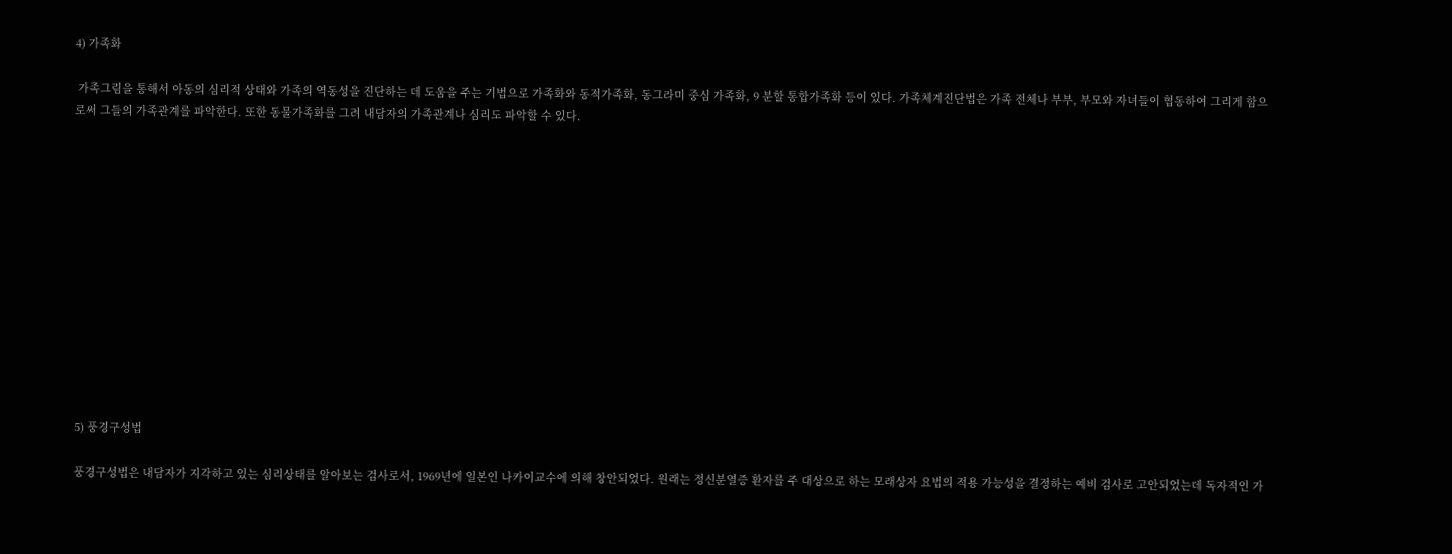4) 가족화

 가족그림을 통해서 아동의 심리적 상태와 가족의 역동성을 진단하는 데 도움을 주는 기법으로 가족화와 동적가족화, 동그라미 중심 가족화, 9 분할 통합가족화 등이 있다. 가족체계진단법은 가족 전체나 부부, 부모와 자녀들이 협동하여 그리게 함으로써 그들의 가족관계를 파악한다. 또한 동물가족화를 그려 내담자의 가족관계나 심리도 파악할 수 있다.













 5) 풍경구성법

 풍경구성법은 내담자가 지각하고 있는 심리상태를 알아보는 검사로서, 1969년에 일본인 나카이교수에 의해 창안되었다. 원래는 정신분열증 환자를 주 대상으로 하는 모래상자 요법의 적용 가능성을 결정하는 예비 검사로 고안되었는데 독자적인 가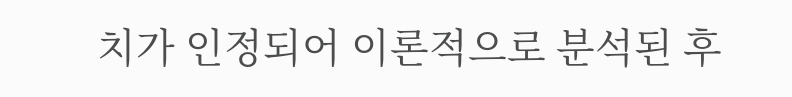치가 인정되어 이론적으로 분석된 후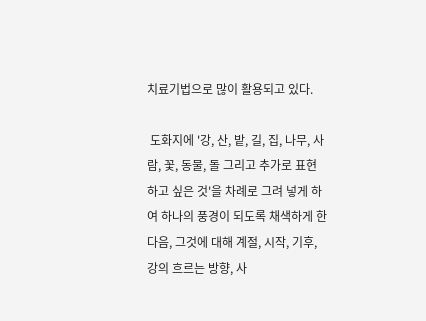치료기법으로 많이 활용되고 있다.

 도화지에 '강, 산, 밭, 길, 집, 나무, 사람, 꽃, 동물, 돌 그리고 추가로 표현하고 싶은 것'을 차례로 그려 넣게 하여 하나의 풍경이 되도록 채색하게 한 다음, 그것에 대해 계절, 시작, 기후, 강의 흐르는 방향, 사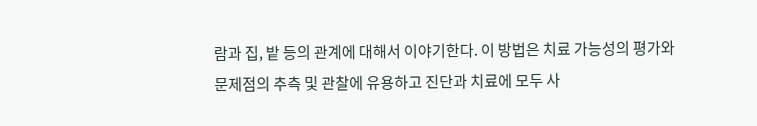람과 집, 밭 등의 관계에 대해서 이야기한다. 이 방법은 치료 가능성의 평가와 문제점의 추측 및 관찰에 유용하고 진단과 치료에 모두 사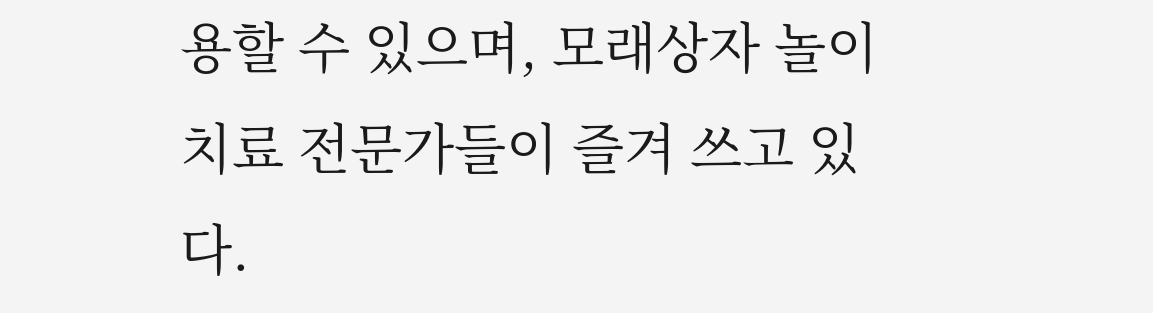용할 수 있으며, 모래상자 놀이 치료 전문가들이 즐겨 쓰고 있다.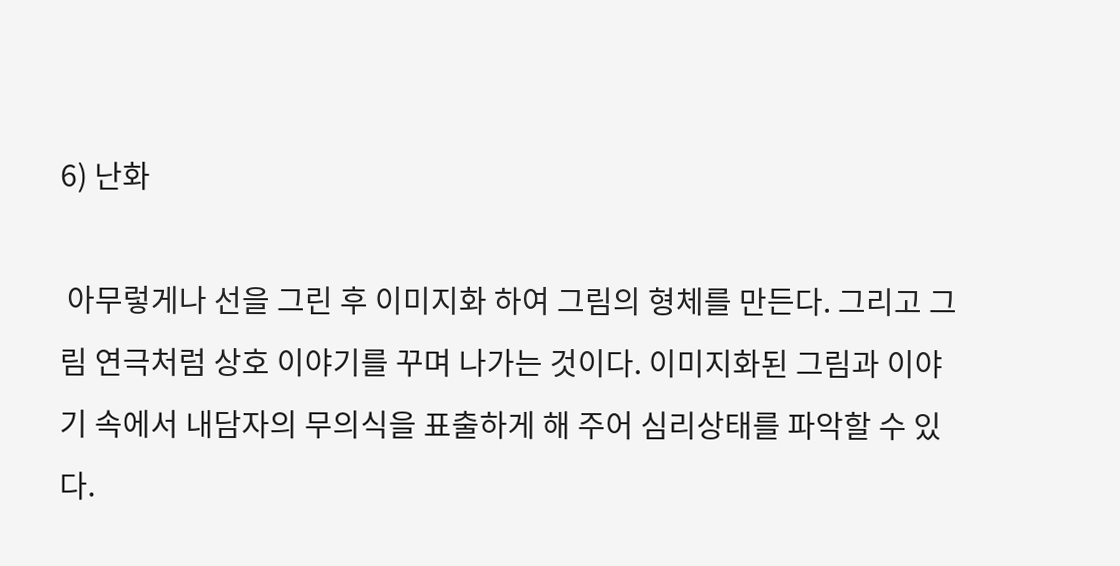6) 난화

 아무렇게나 선을 그린 후 이미지화 하여 그림의 형체를 만든다. 그리고 그림 연극처럼 상호 이야기를 꾸며 나가는 것이다. 이미지화된 그림과 이야기 속에서 내담자의 무의식을 표출하게 해 주어 심리상태를 파악할 수 있다.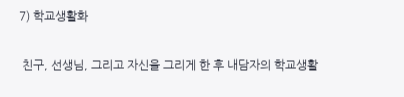7) 학교생활화

 친구, 선생님, 그리고 자신을 그리게 한 후 내담자의 학교생활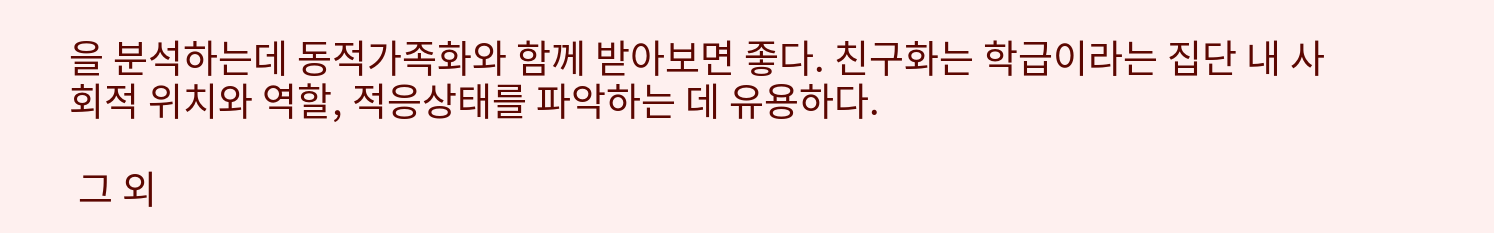을 분석하는데 동적가족화와 함께 받아보면 좋다. 친구화는 학급이라는 집단 내 사회적 위치와 역할, 적응상태를 파악하는 데 유용하다.

 그 외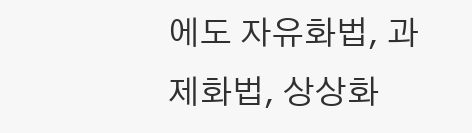에도 자유화법, 과제화법, 상상화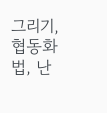그리기, 협동화법, 난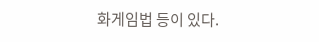화게임법 등이 있다.